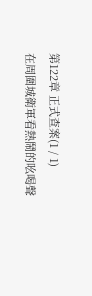第122章 正式查案(1 / 1)
在周圍城衛軍看熱鬧的吆喝聲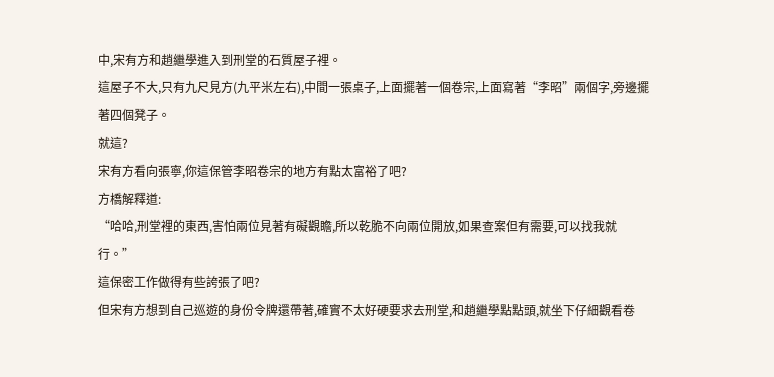中,宋有方和趙繼學進入到刑堂的石質屋子裡。
這屋子不大,只有九尺見方(九平米左右),中間一張桌子,上面擺著一個卷宗,上面寫著“李昭”兩個字,旁邊擺著四個凳子。
就這?
宋有方看向張寧,你這保管李昭卷宗的地方有點太富裕了吧?
方橋解釋道:
“哈哈,刑堂裡的東西,害怕兩位見著有礙觀瞻,所以乾脆不向兩位開放,如果查案但有需要,可以找我就行。”
這保密工作做得有些誇張了吧?
但宋有方想到自己巡遊的身份令牌還帶著,確實不太好硬要求去刑堂,和趙繼學點點頭,就坐下仔細觀看卷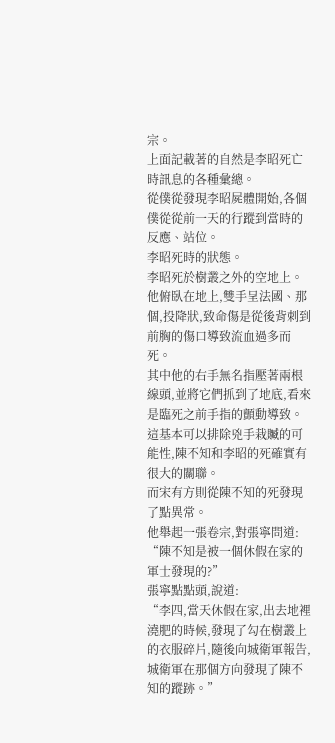宗。
上面記載著的自然是李昭死亡時訊息的各種彙總。
從僕從發現李昭屍體開始,各個僕從從前一天的行蹤到當時的反應、站位。
李昭死時的狀態。
李昭死於樹叢之外的空地上。
他俯臥在地上,雙手呈法國、那個,投降狀,致命傷是從後背刺到前胸的傷口導致流血過多而死。
其中他的右手無名指壓著兩根線頭,並將它們抓到了地底,看來是臨死之前手指的顫動導致。這基本可以排除兇手栽贓的可能性,陳不知和李昭的死確實有很大的關聯。
而宋有方則從陳不知的死發現了點異常。
他舉起一張卷宗,對張寧問道:
“陳不知是被一個休假在家的軍士發現的?”
張寧點點頭,說道:
“李四,當天休假在家,出去地裡澆肥的時候,發現了勾在樹叢上的衣服碎片,隨後向城衛軍報告,城衛軍在那個方向發現了陳不知的蹤跡。”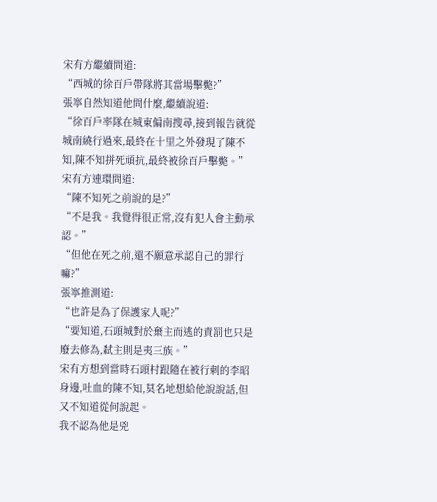宋有方繼續問道:
“西城的徐百戶帶隊將其當場擊斃?”
張寧自然知道他問什麼,繼續說道:
“徐百戶率隊在城東偏南搜尋,接到報告就從城南繞行過來,最終在十里之外發現了陳不知,陳不知拼死頑抗,最終被徐百戶擊斃。”
宋有方連環問道:
“陳不知死之前說的是?”
“不是我。我覺得很正常,沒有犯人會主動承認。”
“但他在死之前,還不願意承認自己的罪行嘛?”
張寧推測道:
“也許是為了保護家人呢?”
“要知道,石頭城對於棄主而逃的責罰也只是廢去修為,弒主則是夷三族。”
宋有方想到當時石頭村跟隨在被行刺的李昭身邊,吐血的陳不知,莫名地想給他說說話,但又不知道從何說起。
我不認為他是兇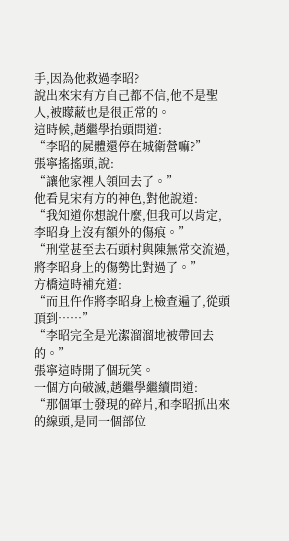手,因為他救過李昭?
說出來宋有方自己都不信,他不是聖人,被矇蔽也是很正常的。
這時候,趙繼學抬頭問道:
“李昭的屍體還停在城衛營嘛?”
張寧搖搖頭,說:
“讓他家裡人領回去了。”
他看見宋有方的神色,對他說道:
“我知道你想說什麼,但我可以肯定,李昭身上沒有額外的傷痕。”
“刑堂甚至去石頭村與陳無常交流過,將李昭身上的傷勢比對過了。”
方橋這時補充道:
“而且仵作將李昭身上檢查遍了,從頭頂到……”
“李昭完全是光潔溜溜地被帶回去的。”
張寧這時開了個玩笑。
一個方向破滅,趙繼學繼續問道:
“那個軍士發現的碎片,和李昭抓出來的線頭,是同一個部位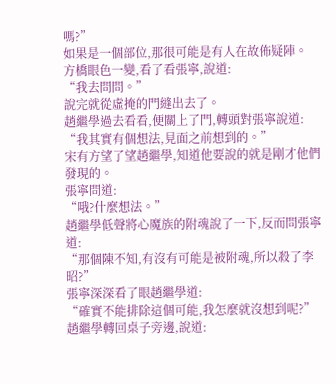嗎?”
如果是一個部位,那很可能是有人在故佈疑陣。
方橋眼色一變,看了看張寧,說道:
“我去問問。”
說完就從虛掩的門縫出去了。
趙繼學過去看看,便關上了門,轉頭對張寧說道:
“我其實有個想法,見面之前想到的。”
宋有方望了望趙繼學,知道他要說的就是剛才他們發現的。
張寧問道:
“哦?什麼想法。”
趙繼學低聲將心魔族的附魂說了一下,反而問張寧道:
“那個陳不知,有沒有可能是被附魂,所以殺了李昭?”
張寧深深看了眼趙繼學道:
“確實不能排除這個可能,我怎麼就沒想到呢?”
趙繼學轉回桌子旁邊,說道: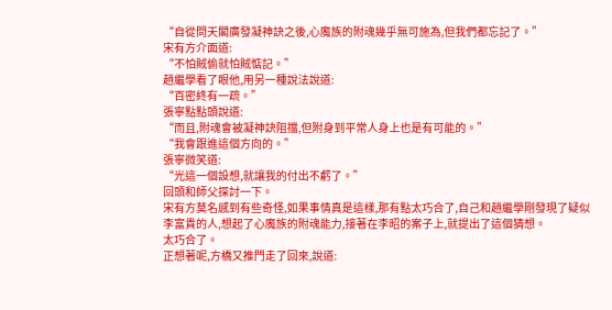“自從問天閣廣發凝神訣之後,心魔族的附魂幾乎無可施為,但我們都忘記了。”
宋有方介面道:
“不怕賊偷就怕賊惦記。”
趙繼學看了眼他,用另一種說法說道:
“百密終有一疏。”
張寧點點頭說道:
“而且,附魂會被凝神訣阻擋,但附身到平常人身上也是有可能的。”
“我會跟進這個方向的。”
張寧微笑道:
“光這一個設想,就讓我的付出不虧了。”
回頭和師父探討一下。
宋有方莫名感到有些奇怪,如果事情真是這樣,那有點太巧合了,自己和趙繼學剛發現了疑似李富貴的人,想起了心魔族的附魂能力,接著在李昭的案子上,就提出了這個猜想。
太巧合了。
正想著呢,方橋又推門走了回來,說道: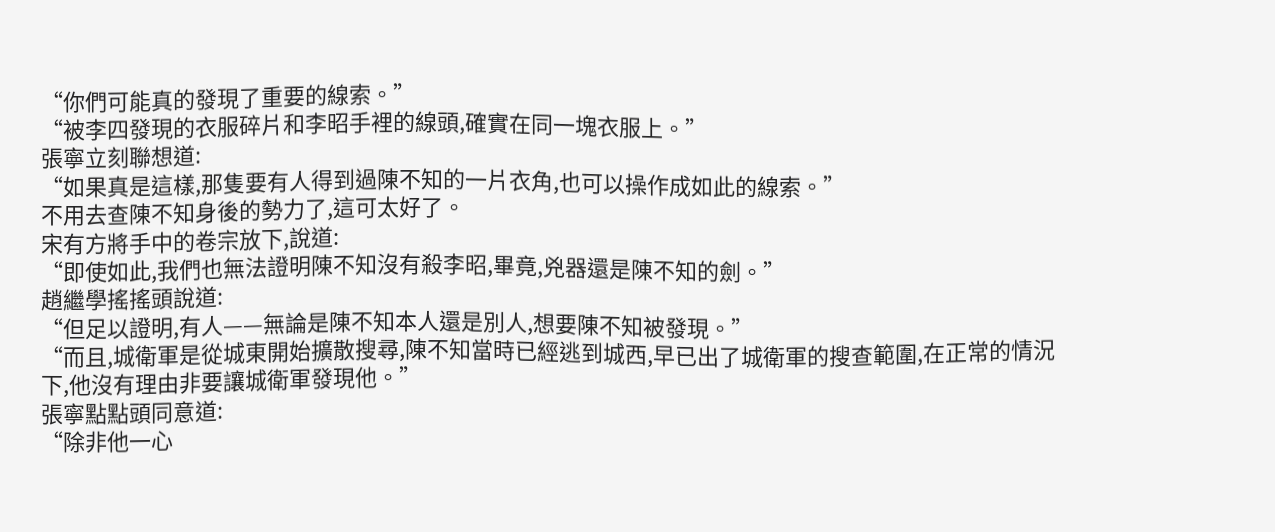“你們可能真的發現了重要的線索。”
“被李四發現的衣服碎片和李昭手裡的線頭,確實在同一塊衣服上。”
張寧立刻聯想道:
“如果真是這樣,那隻要有人得到過陳不知的一片衣角,也可以操作成如此的線索。”
不用去查陳不知身後的勢力了,這可太好了。
宋有方將手中的卷宗放下,說道:
“即使如此,我們也無法證明陳不知沒有殺李昭,畢竟,兇器還是陳不知的劍。”
趙繼學搖搖頭說道:
“但足以證明,有人——無論是陳不知本人還是別人,想要陳不知被發現。”
“而且,城衛軍是從城東開始擴散搜尋,陳不知當時已經逃到城西,早已出了城衛軍的搜查範圍,在正常的情況下,他沒有理由非要讓城衛軍發現他。”
張寧點點頭同意道:
“除非他一心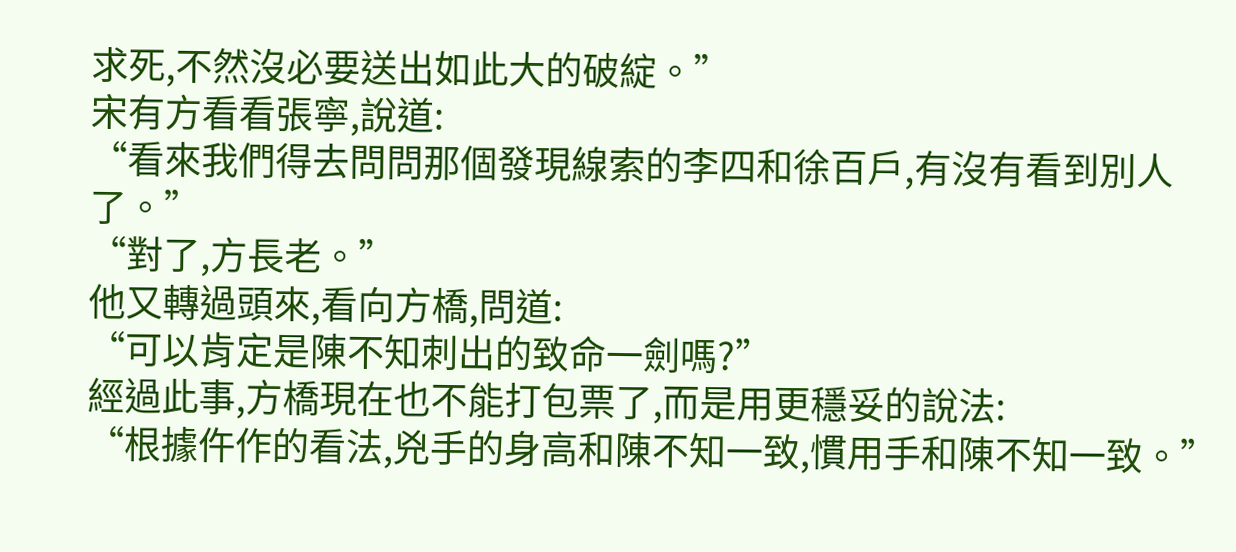求死,不然沒必要送出如此大的破綻。”
宋有方看看張寧,說道:
“看來我們得去問問那個發現線索的李四和徐百戶,有沒有看到別人了。”
“對了,方長老。”
他又轉過頭來,看向方橋,問道:
“可以肯定是陳不知刺出的致命一劍嗎?”
經過此事,方橋現在也不能打包票了,而是用更穩妥的說法:
“根據仵作的看法,兇手的身高和陳不知一致,慣用手和陳不知一致。”